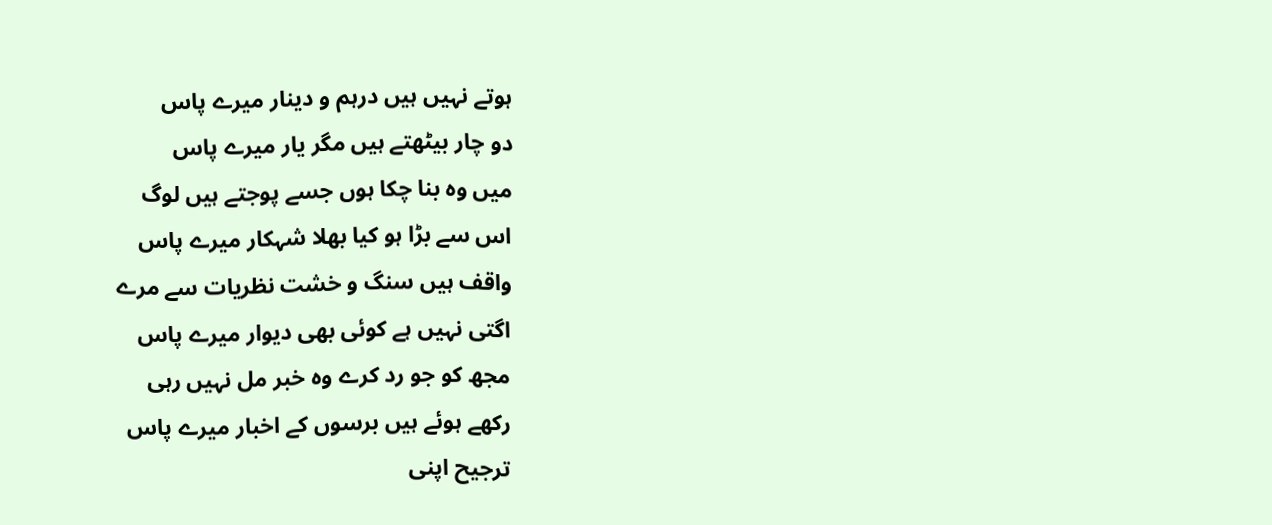ہوتے نہیں ہیں درہم و دینار میرے پاس
دو چار بیٹھتے ہیں مگر یار میرے پاس
میں وہ بنا چکا ہوں جسے پوجتے ہیں لوگ
اس سے بڑا ہو کیا بھلا شہکار میرے پاس
واقف ہیں سنگ و خشت نظریات سے مرے
اگتی نہیں ہے کوئی بھی دیوار میرے پاس
مجھ کو جو رد کرے وہ خبر مل نہیں رہی
رکھے ہوئے ہیں برسوں کے اخبار میرے پاس
ترجیح اپنی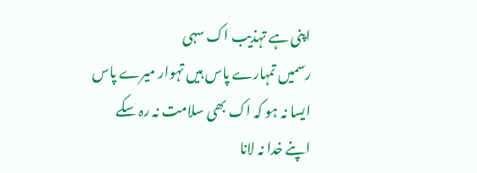اپنی ہے تہذیب اک سہی
رسمیں تمہارے پاس ہیں تہوار میرے پاس
ایسا نہ ہو کہ اک بھی سلامت نہ رہ سکے
اپنے خدا نہ لانا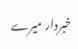خبردار میرے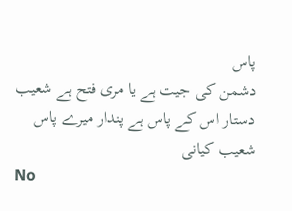پاس
دشمن کی جیت ہے یا مری فتح ہے شعیب
دستار اس کے پاس ہے پندار میرے پاس
شعیب کیانی
No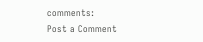comments:
Post a Comment